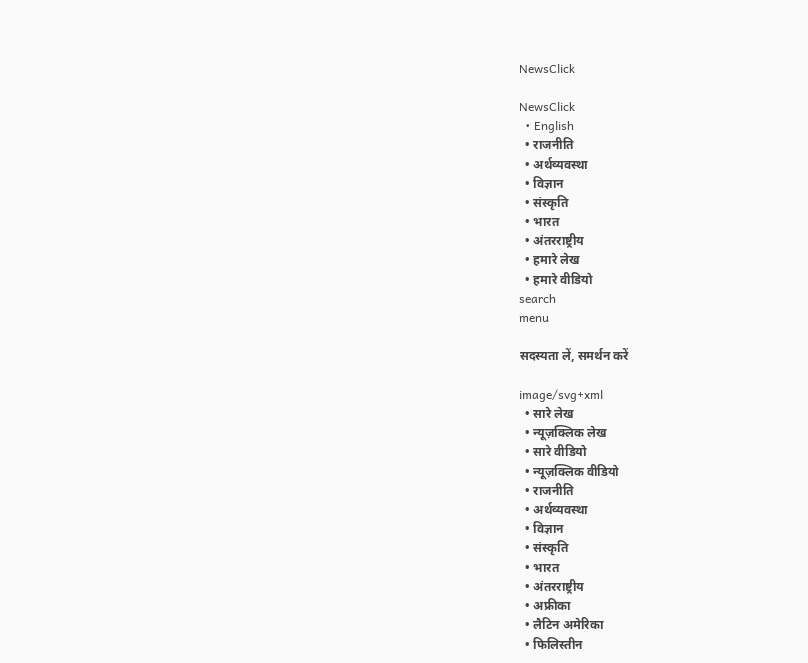NewsClick

NewsClick
  • English
  • राजनीति
  • अर्थव्यवस्था
  • विज्ञान
  • संस्कृति
  • भारत
  • अंतरराष्ट्रीय
  • हमारे लेख
  • हमारे वीडियो
search
menu

सदस्यता लें, समर्थन करें

image/svg+xml
  • सारे लेख
  • न्यूज़क्लिक लेख
  • सारे वीडियो
  • न्यूज़क्लिक वीडियो
  • राजनीति
  • अर्थव्यवस्था
  • विज्ञान
  • संस्कृति
  • भारत
  • अंतरराष्ट्रीय
  • अफ्रीका
  • लैटिन अमेरिका
  • फिलिस्तीन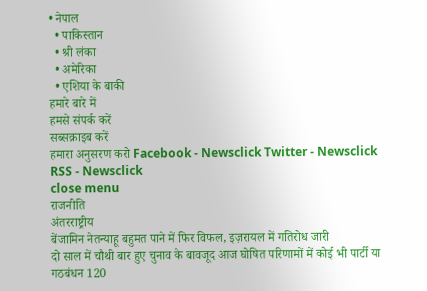• नेपाल
  • पाकिस्तान
  • श्री लंका
  • अमेरिका
  • एशिया के बाकी
हमारे बारे में
हमसे संपर्क करें
सब्सक्राइब करें
हमारा अनुसरण करो Facebook - Newsclick Twitter - Newsclick RSS - Newsclick
close menu
राजनीति
अंतरराष्ट्रीय
बेंजामिन नेतन्याहू बहुमत पाने में फिर विफल, इज़रायल में गतिरोध जारी
दो साल में चौथी बार हुए चुनाव के बावजूद आज घोषित परिणामों में कोई भी पार्टी या गठबंधन 120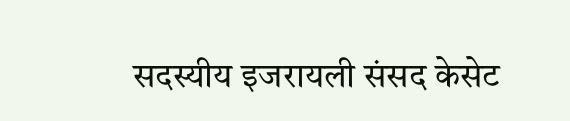सदस्यीय इजरायली संसद केसेट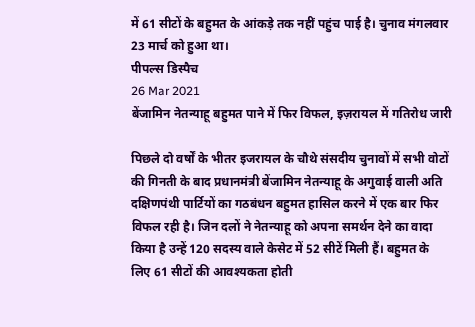में 61 सीटों के बहुमत के आंकड़े तक नहीं पहुंच पाई है। चुनाव मंगलवार 23 मार्च को हुआ था।
पीपल्स डिस्पैच
26 Mar 2021
बेंजामिन नेतन्याहू बहुमत पाने में फिर विफल, इज़रायल में गतिरोध जारी

पिछले दो वर्षों के भीतर इजरायल के चौथे संसदीय चुनावों में सभी वोटों की गिनती के बाद प्रधानमंत्री बेंजामिन नेतन्याहू के अगुवाई वाली अति दक्षिणपंथी पार्टियों का गठबंधन बहुमत हासिल करने में एक बार फिर विफल रही है। जिन दलों ने नेतन्याहू को अपना समर्थन देने का वादा किया है उन्हें 120 सदस्य वाले केसेट में 52 सीटें मिली हैं। बहुमत के लिए 61 सीटों की आवश्यकता होती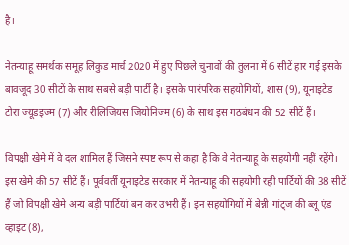है।

नेतन्याहू समर्थक समूह लिकुड मार्च 2020 में हुए पिछले चुनावों की तुलना में 6 सीटें हार गई इसके बावजूद 30 सीटों के साथ सबसे बड़ी पार्टी है। इसके पारंपरिक सहयोगियों, शास (9), यूनाइटेड टोरा ज्यूडइज्म (7) और रीलिजियस जियोनिज्म (6) के साथ इस गठबंधन की 52 सीटें हैं।

विपक्षी खेमे में वे दल शामिल हैं जिसने स्पष्ट रूप से कहा है कि वे नेतन्याहू के सहयोगी नहीं रहेंगे। इस खेमे की 57 सीटें हैं। पूर्ववर्ती यूनाइटेड सरकार में नेतन्याहू की सहयोगी रही पार्टियों की 38 सीटें हैं जो विपक्षी खेमे अन्य बड़ी पार्टियां बन कर उभरी हैं। इन सहयोगियों में बेन्नी गांट्ज की ब्लू एंड व्हाइट (8),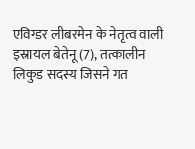एविग्डर लीबरमेन के नेतृत्व वाली इस्रायल बेतेनू (7), तत्कालीन लिकुड सदस्य जिसने गत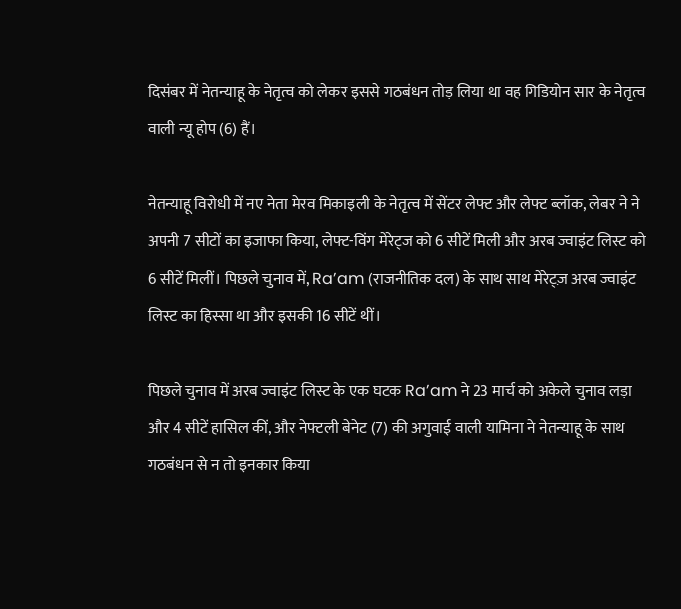दिसंबर में नेतन्याहू के नेतृत्व को लेकर इससे गठबंधन तोड़ लिया था वह गिडियोन सार के नेतृत्व वाली न्यू होप (6) हैं।

नेतन्याहू विरोधी में नए नेता मेरव मिकाइली के नेतृत्व में सेंटर लेफ्ट और लेफ्ट ब्लॉक, लेबर ने ने अपनी 7 सीटों का इजाफा किया, लेफ्ट-विंग मेरेट्ज को 6 सीटें मिली और अरब ज्वाइंट लिस्ट को 6 सीटें मिलीं। पिछले चुनाव में, Ra’am (राजनीतिक दल) के साथ साथ मेरेट्ज़ अरब ज्वाइंट लिस्ट का हिस्सा था और इसकी 16 सीटें थीं।

पिछले चुनाव में अरब ज्वाइंट लिस्ट के एक घटक Ra’am ने 23 मार्च को अकेले चुनाव लड़ा और 4 सीटें हासिल कीं, और नेफ्टली बेनेट (7) की अगुवाई वाली यामिना ने नेतन्याहू के साथ गठबंधन से न तो इनकार किया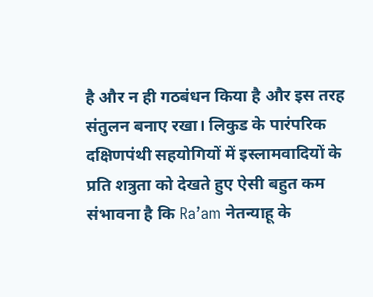है और न ही गठबंधन किया है और इस तरह संतुलन बनाए रखा। लिकुड के पारंपरिक दक्षिणपंथी सहयोगियों में इस्लामवादियों के प्रति शत्रुता को देखते हुए ऐसी बहुत कम संभावना है कि Ra’am नेतन्याहू के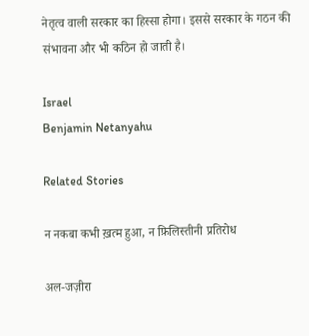नेतृत्व वाली सरकार का हिस्सा होगा। इससे सरकार के गठन की संभावना और भी कठिन हो जाती है।

Israel
Benjamin Netanyahu

Related Stories

न नकबा कभी ख़त्म हुआ, न फ़िलिस्तीनी प्रतिरोध

अल-जज़ीरा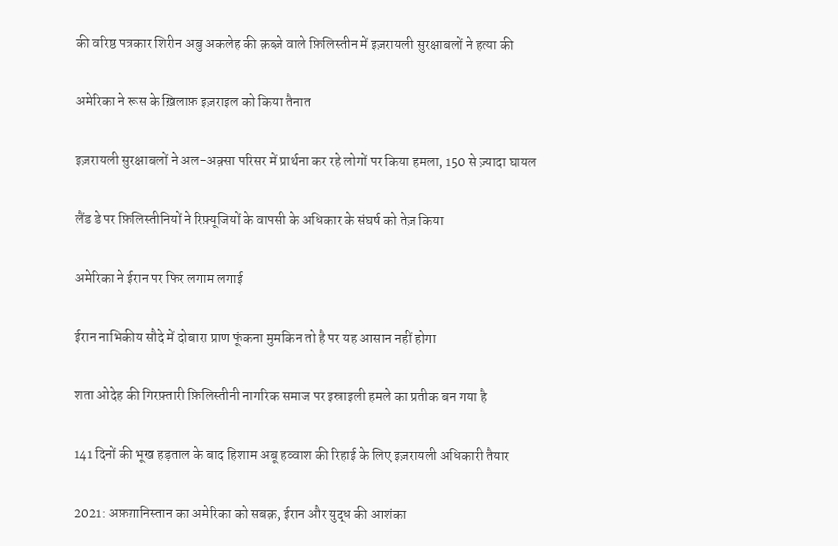की वरिष्ठ पत्रकार शिरीन अबु अकलेह की क़ब्ज़े वाले फ़िलिस्तीन में इज़रायली सुरक्षाबलों ने हत्या की

अमेरिका ने रूस के ख़िलाफ़ इज़राइल को किया तैनात

इज़रायली सुरक्षाबलों ने अल-अक़्सा परिसर में प्रार्थना कर रहे लोगों पर किया हमला, 150 से ज़्यादा घायल

लैंड डे पर फ़िलिस्तीनियों ने रिफ़्यूजियों के वापसी के अधिकार के संघर्ष को तेज़ किया

अमेरिका ने ईरान पर फिर लगाम लगाई

ईरान नाभिकीय सौदे में दोबारा प्राण फूंकना मुमकिन तो है पर यह आसान नहीं होगा

शता ओदेह की गिरफ़्तारी फ़िलिस्तीनी नागरिक समाज पर इस्राइली हमले का प्रतीक बन गया है

141 दिनों की भूख हड़ताल के बाद हिशाम अबू हव्वाश की रिहाई के लिए इज़रायली अधिकारी तैयार

2021: अफ़ग़ानिस्तान का अमेरिका को सबक़, ईरान और युद्ध की आशंका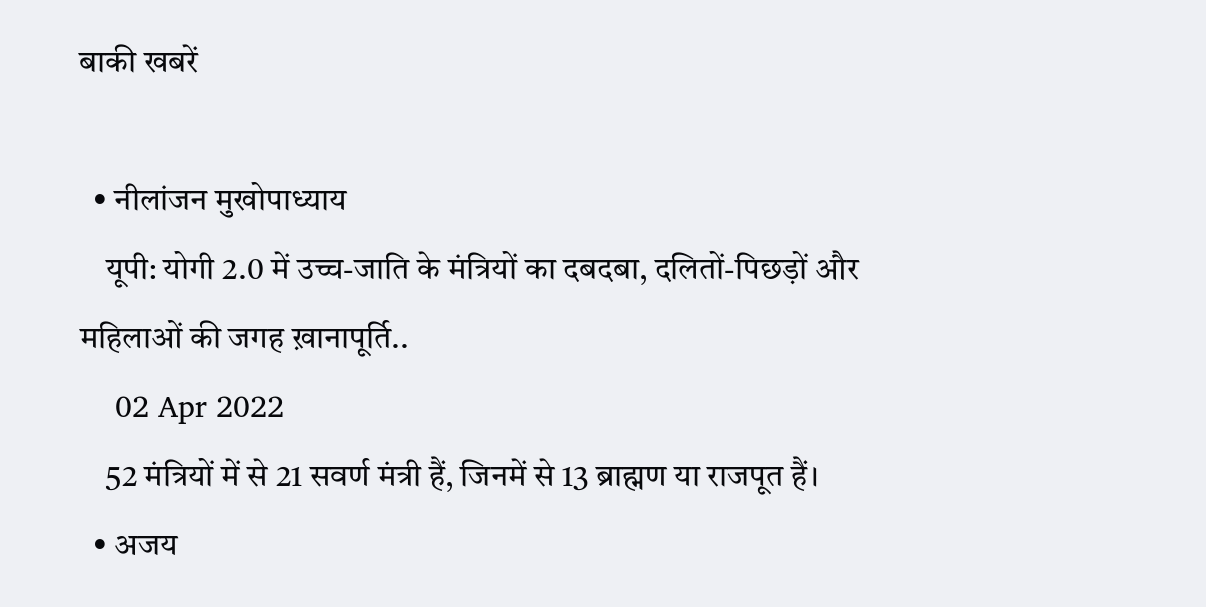बाकी खबरें

  • नीलांजन मुखोपाध्याय
    यूपी: योगी 2.0 में उच्च-जाति के मंत्रियों का दबदबा, दलितों-पिछड़ों और महिलाओं की जगह ख़ानापूर्ति..
    02 Apr 2022
    52 मंत्रियों में से 21 सवर्ण मंत्री हैं, जिनमें से 13 ब्राह्मण या राजपूत हैं।
  • अजय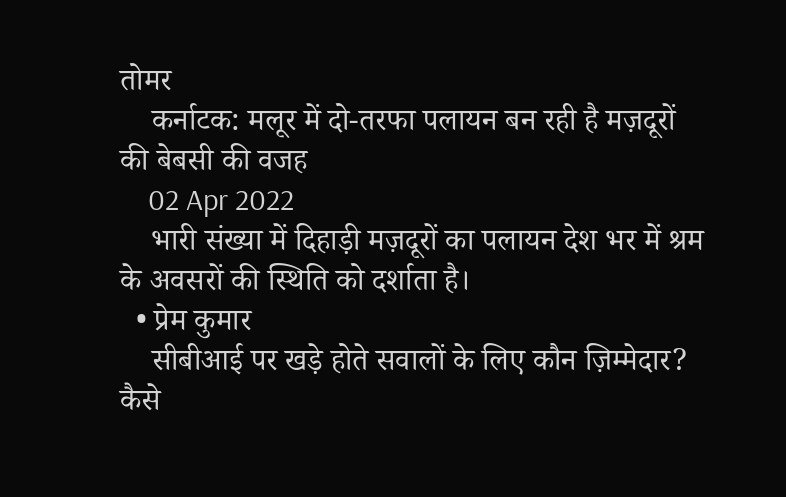तोमर
    कर्नाटक: मलूर में दो-तरफा पलायन बन रही है मज़दूरों की बेबसी की वजह
    02 Apr 2022
    भारी संख्या में दिहाड़ी मज़दूरों का पलायन देश भर में श्रम के अवसरों की स्थिति को दर्शाता है।
  • प्रेम कुमार
    सीबीआई पर खड़े होते सवालों के लिए कौन ज़िम्मेदार? कैसे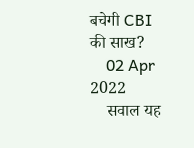बचेगी CBI की साख?
    02 Apr 2022
    सवाल यह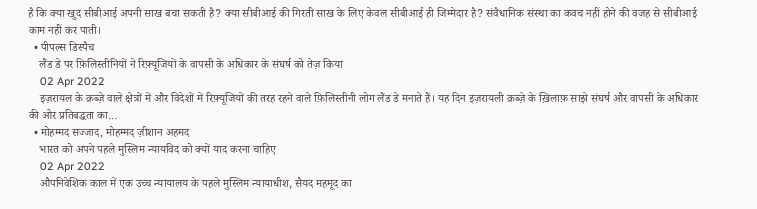है कि क्या खुद सीबीआई अपनी साख बचा सकती है? क्या सीबीआई की गिरती साख के लिए केवल सीबीआई ही जिम्मेदार है? संवैधानिक संस्था का कवच नहीं होने की वजह से सीबीआई काम नहीं कर पाती।
  • पीपल्स डिस्पैच
    लैंड डे पर फ़िलिस्तीनियों ने रिफ़्यूजियों के वापसी के अधिकार के संघर्ष को तेज़ किया
    02 Apr 2022
    इज़रायल के क़ब्ज़े वाले क्षेत्रों में और विदेशों में रिफ़्यूजियों की तरह रहने वाले फ़िलिस्तीनी लोग लैंड डे मनाते हैं। यह दिन इज़रायली क़ब्ज़े के ख़िलाफ़ साझे संघर्ष और वापसी के अधिकार की ओर प्रतिबद्धता का…
  • मोहम्मद सज्जाद, मोहम्मद ज़ीशान अहमद
    भारत को अपने पहले मुस्लिम न्यायविद को क्यों याद करना चाहिए
    02 Apr 2022
    औपनिवेशिक काल में एक उच्च न्यायालय के पहले मुस्लिम न्यायाधीश, सैयद महमूद का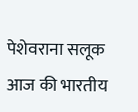पेशेवराना सलूक आज की भारतीय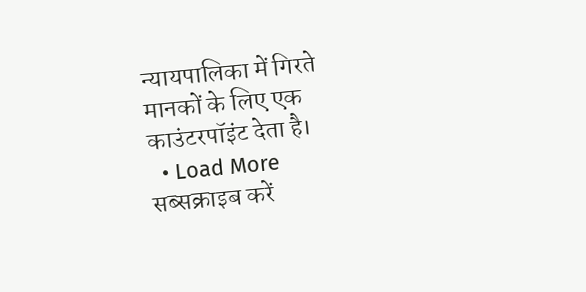न्यायपालिका में गिरते मानकों के लिए एक काउंटरपॉइंट देता है।
  • Load More
सब्सक्राइब करें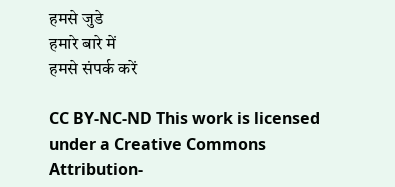हमसे जुडे
हमारे बारे में
हमसे संपर्क करें

CC BY-NC-ND This work is licensed under a Creative Commons Attribution-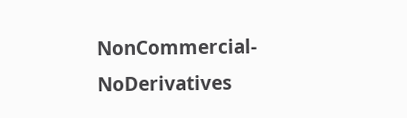NonCommercial-NoDerivatives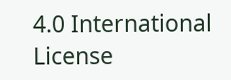4.0 International License